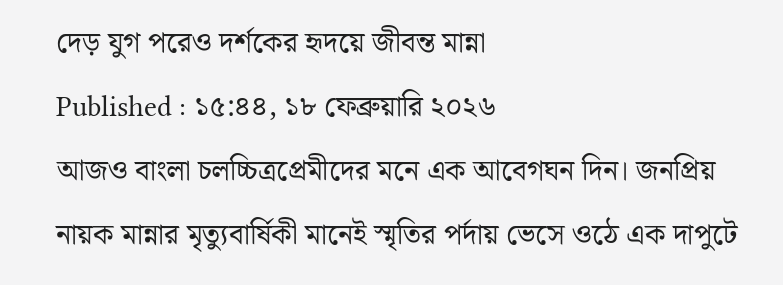দেড় যুগ পরেও দর্শকের হৃদয়ে জীবন্ত মান্না
Published : ১৫:৪৪, ১৮ ফেব্রুয়ারি ২০২৬
আজও বাংলা চলচ্চিত্রপ্রেমীদের মনে এক আবেগঘন দিন। জনপ্রিয় নায়ক মান্নার মৃত্যুবার্ষিকী মানেই স্মৃতির পর্দায় ভেসে ওঠে এক দাপুটে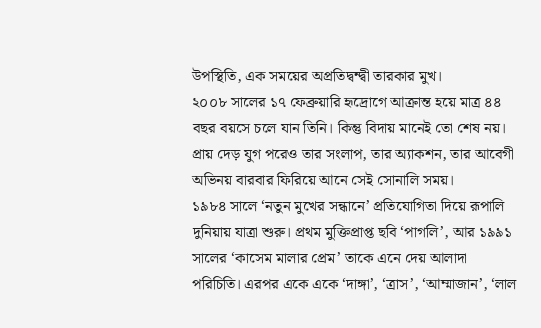উপস্থিতি, এক সময়ের অপ্রতিদ্বন্দ্বী তারকার মুখ।
২০০৮ সালের ১৭ ফেব্রুয়ারি হৃদ্রোগে আক্রান্ত হয়ে মাত্র ৪৪ বছর বয়সে চলে যান তিনি। কিন্তু বিদায় মানেই তো শেষ নয়। প্রায় দেড় যুগ পরেও তার সংলাপ, তার অ্যাকশন, তার আবেগী অভিনয় বারবার ফিরিয়ে আনে সেই সোনালি সময়।
১৯৮৪ সালে ‘নতুন মুখের সন্ধানে’ প্রতিযোগিতা দিয়ে রূপালি দুনিয়ায় যাত্রা শুরু। প্রথম মুক্তিপ্রাপ্ত ছবি ‘পাগলি’, আর ১৯৯১ সালের ‘কাসেম মালার প্রেম’ তাকে এনে দেয় আলাদা পরিচিতি। এরপর একে একে ‘দাঙ্গা’, ‘ত্রাস’, ‘আম্মাজান’, ‘লাল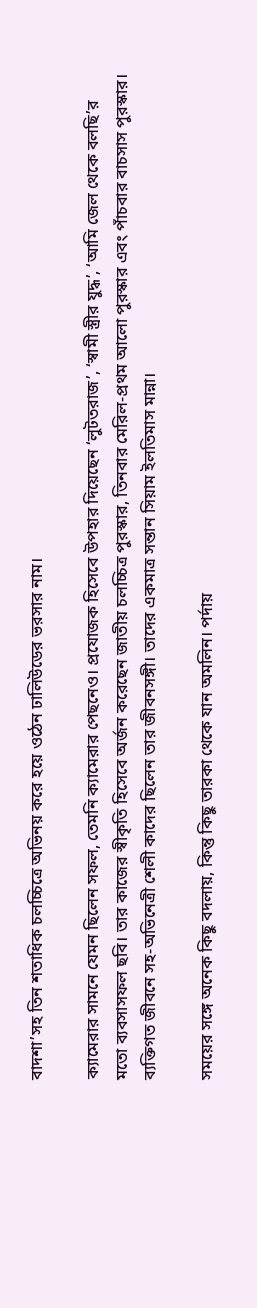বাদশা’সহ তিন শতাধিক চলচ্চিত্রে অভিনয় করে হয়ে ওঠেন ঢালিউডের ভরসার নাম।

ক্যামেরার সামনে যেমন ছিলেন সফল, তেমনি ক্যামেরার পেছনেও। প্রযোজক হিসেবে উপহার দিয়েছেন ‘লুটতরাজ’, ‘স্বামী স্ত্রীর যুদ্ধ’, ‘আমি জেল থেকে বলছি’র মতো ব্যবসাসফল ছবি। তার কাজের স্বীকৃতি হিসেবে অর্জন করেছেন জাতীয় চলচ্চিত্র পুরস্কার, তিনবার মেরিল-প্রথম আলো পুরস্কার এবং পাঁচবার বাচসাস পুরস্কার।
ব্যক্তিগত জীবনে সহ-অভিনেত্রী শেলী কাদের ছিলেন তার জীবনসঙ্গী। তাদের একমাত্র সন্তান সিয়াম ইলতিমাস মান্না।

সময়ের সঙ্গে অনেক কিছু বদলায়, কিন্তু কিছু তারকা থেকে যান অমলিন। পর্দায়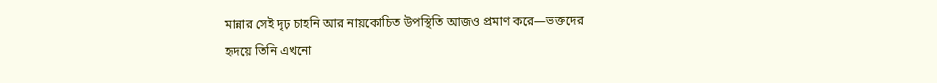মান্নার সেই দৃঢ় চাহনি আর নায়কোচিত উপস্থিতি আজও প্রমাণ করে—ভক্তদের হৃদয়ে তিনি এখনো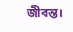জীবন্ত।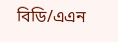বিডি/এএন